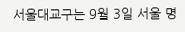서울대교구는 9월 3일 서울 명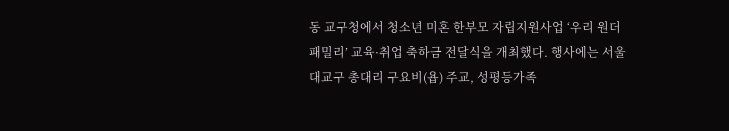동 교구청에서 청소년 미혼 한부모 자립지원사업 ‘우리 원더 패밀리’ 교육·취업 축하금 전달식을 개최했다. 행사에는 서울대교구 총대리 구요비(욥) 주교, 성평등가족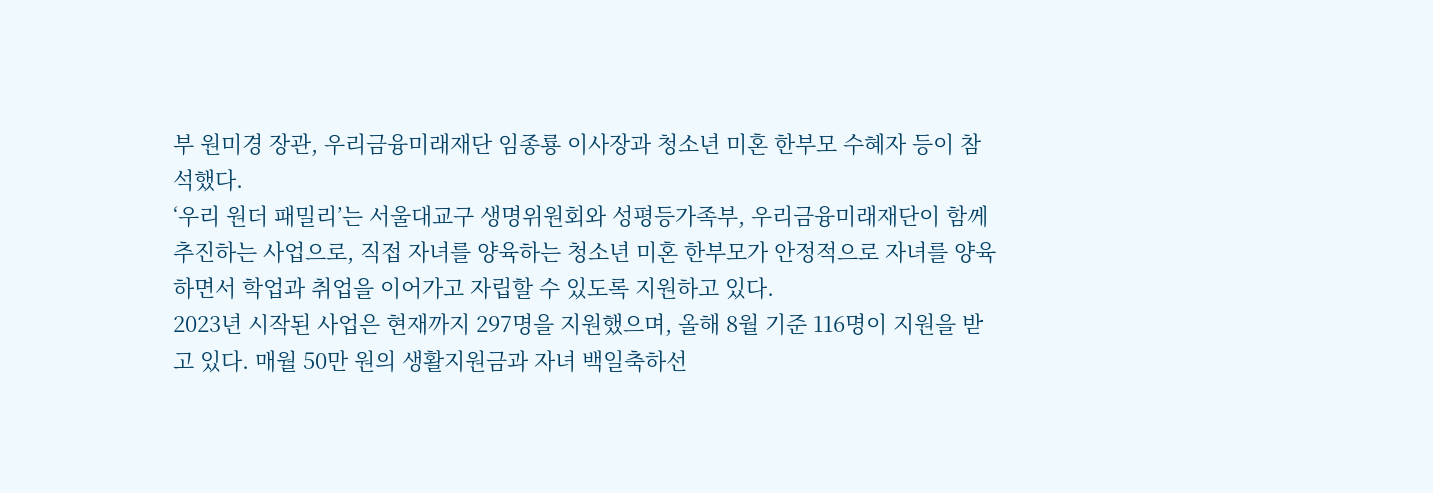부 원미경 장관, 우리금융미래재단 임종룡 이사장과 청소년 미혼 한부모 수혜자 등이 참석했다.
‘우리 원더 패밀리’는 서울대교구 생명위원회와 성평등가족부, 우리금융미래재단이 함께 추진하는 사업으로, 직접 자녀를 양육하는 청소년 미혼 한부모가 안정적으로 자녀를 양육하면서 학업과 취업을 이어가고 자립할 수 있도록 지원하고 있다.
2023년 시작된 사업은 현재까지 297명을 지원했으며, 올해 8월 기준 116명이 지원을 받고 있다. 매월 50만 원의 생활지원금과 자녀 백일축하선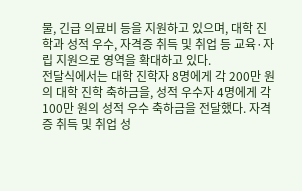물, 긴급 의료비 등을 지원하고 있으며, 대학 진학과 성적 우수, 자격증 취득 및 취업 등 교육·자립 지원으로 영역을 확대하고 있다.
전달식에서는 대학 진학자 8명에게 각 200만 원의 대학 진학 축하금을, 성적 우수자 4명에게 각 100만 원의 성적 우수 축하금을 전달했다. 자격증 취득 및 취업 성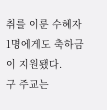취를 이룬 수혜자 1명에게도 축하금이 지원됐다.
구 주교는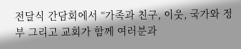전달식 간담회에서 “가족과 친구, 이웃, 국가와 정부 그리고 교회가 함께 여러분과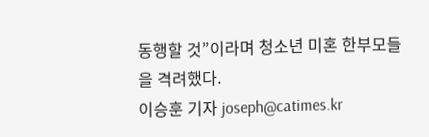동행할 것”이라며 청소년 미혼 한부모들을 격려했다.
이승훈 기자 joseph@catimes.kr